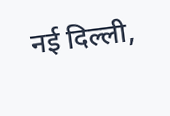नई दिल्ली,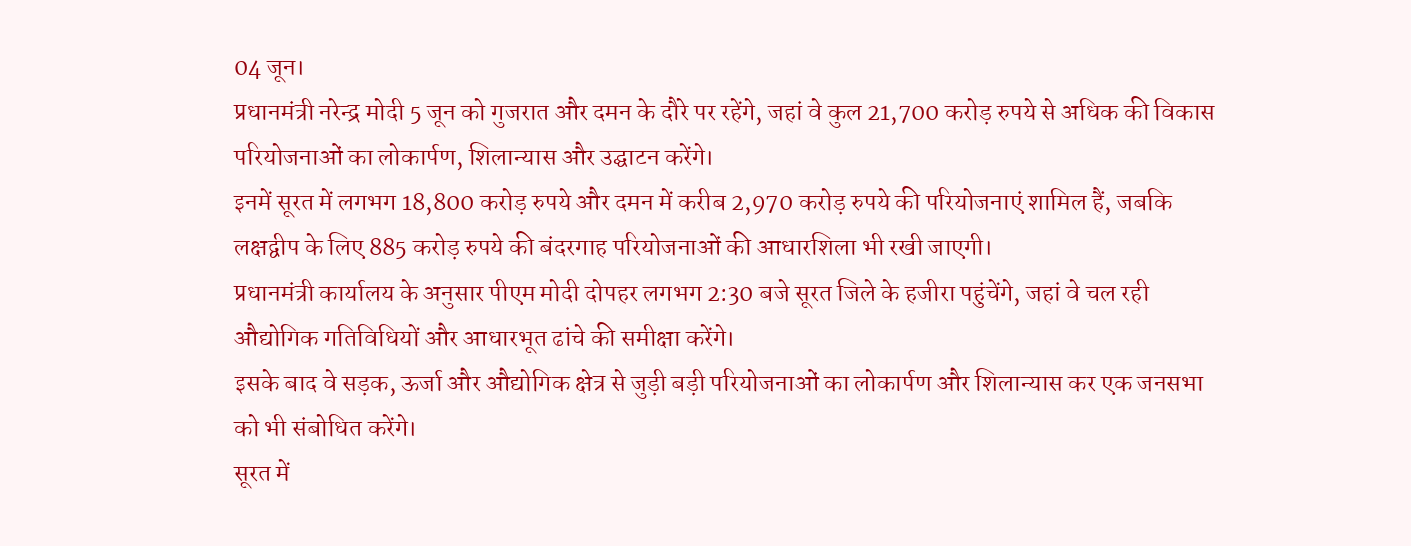04 जून।
प्रधानमंत्री नरेन्द्र मोदी 5 जून को गुजरात और दमन के दौरे पर रहेंगे, जहां वे कुल 21,700 करोड़ रुपये से अधिक की विकास परियोजनाओं का लोकार्पण, शिलान्यास और उद्घाटन करेंगे।
इनमें सूरत में लगभग 18,800 करोड़ रुपये और दमन में करीब 2,970 करोड़ रुपये की परियोजनाएं शामिल हैं, जबकि लक्षद्वीप के लिए 885 करोड़ रुपये की बंदरगाह परियोजनाओं की आधारशिला भी रखी जाएगी।
प्रधानमंत्री कार्यालय के अनुसार पीएम मोदी दोपहर लगभग 2:30 बजे सूरत जिले के हजीरा पहुंचेंगे, जहां वे चल रही औद्योगिक गतिविधियों और आधारभूत ढांचे की समीक्षा करेंगे।
इसके बाद वे सड़क, ऊर्जा और औद्योगिक क्षेत्र से जुड़ी बड़ी परियोजनाओं का लोकार्पण और शिलान्यास कर एक जनसभा को भी संबोधित करेंगे।
सूरत में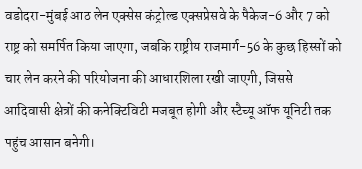वडोदरा-मुंबई आठ लेन एक्सेस कंट्रोल्ड एक्सप्रेसवे के पैकेज-6 और 7 को राष्ट्र को समर्पित किया जाएगा, जबकि राष्ट्रीय राजमार्ग-56 के कुछ हिस्सों को चार लेन करने की परियोजना की आधारशिला रखी जाएगी, जिससे आदिवासी क्षेत्रों की कनेक्टिविटी मजबूत होगी और स्टैच्यू ऑफ यूनिटी तक पहुंच आसान बनेगी।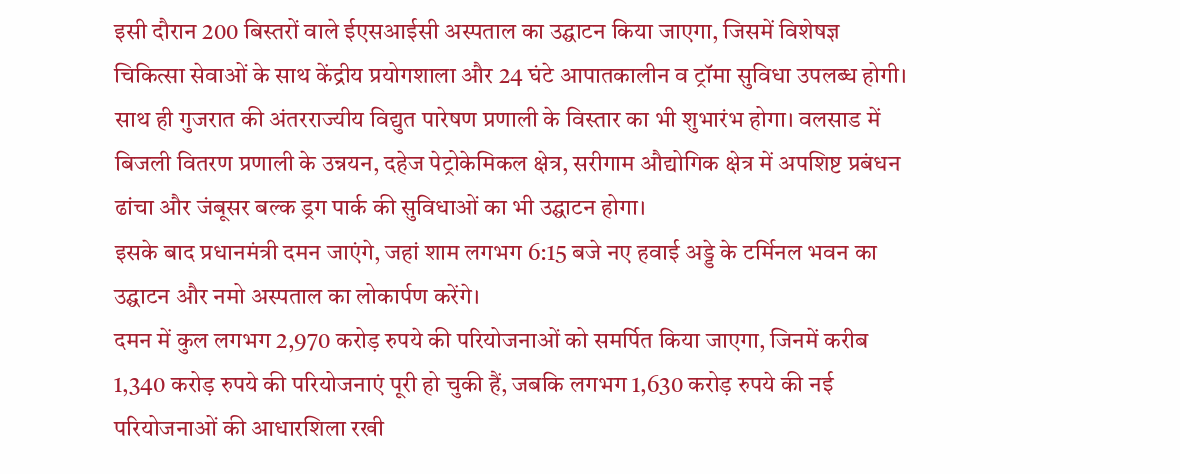इसी दौरान 200 बिस्तरों वाले ईएसआईसी अस्पताल का उद्घाटन किया जाएगा, जिसमें विशेषज्ञ चिकित्सा सेवाओं के साथ केंद्रीय प्रयोगशाला और 24 घंटे आपातकालीन व ट्रॉमा सुविधा उपलब्ध होगी।
साथ ही गुजरात की अंतरराज्यीय विद्युत पारेषण प्रणाली के विस्तार का भी शुभारंभ होगा। वलसाड में बिजली वितरण प्रणाली के उन्नयन, दहेज पेट्रोकेमिकल क्षेत्र, सरीगाम औद्योगिक क्षेत्र में अपशिष्ट प्रबंधन ढांचा और जंबूसर बल्क ड्रग पार्क की सुविधाओं का भी उद्घाटन होगा।
इसके बाद प्रधानमंत्री दमन जाएंगे, जहां शाम लगभग 6:15 बजे नए हवाई अड्डे के टर्मिनल भवन का उद्घाटन और नमो अस्पताल का लोकार्पण करेंगे।
दमन में कुल लगभग 2,970 करोड़ रुपये की परियोजनाओं को समर्पित किया जाएगा, जिनमें करीब 1,340 करोड़ रुपये की परियोजनाएं पूरी हो चुकी हैं, जबकि लगभग 1,630 करोड़ रुपये की नई परियोजनाओं की आधारशिला रखी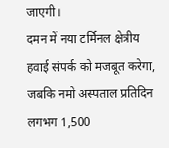जाएगी।
दमन में नया टर्मिनल क्षेत्रीय हवाई संपर्क को मजबूत करेगा, जबकि नमो अस्पताल प्रतिदिन लगभग 1,500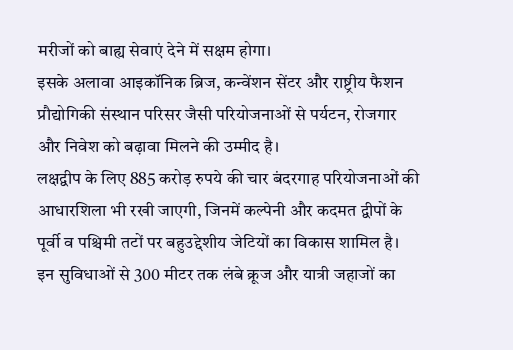मरीजों को बाह्य सेवाएं देने में सक्षम होगा।
इसके अलावा आइकॉनिक ब्रिज, कन्वेंशन सेंटर और राष्ट्रीय फैशन प्रौद्योगिकी संस्थान परिसर जैसी परियोजनाओं से पर्यटन, रोजगार और निवेश को बढ़ावा मिलने की उम्मीद है।
लक्षद्वीप के लिए 885 करोड़ रुपये की चार बंदरगाह परियोजनाओं की आधारशिला भी रखी जाएगी, जिनमें कल्पेनी और कदमत द्वीपों के पूर्वी व पश्चिमी तटों पर बहुउद्देशीय जेटियों का विकास शामिल है।
इन सुविधाओं से 300 मीटर तक लंबे क्रूज और यात्री जहाजों का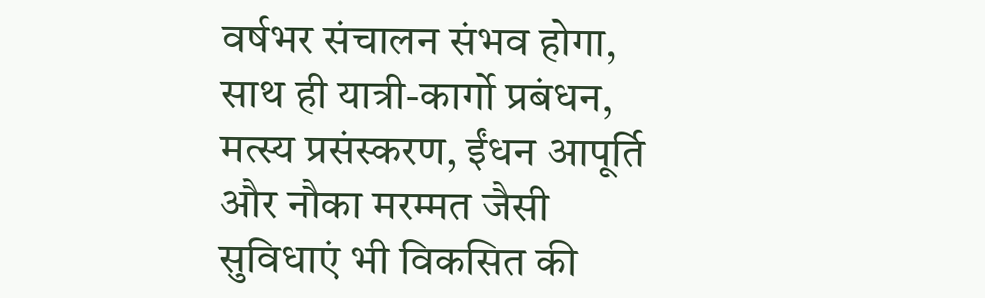वर्षभर संचालन संभव होगा, साथ ही यात्री-कार्गो प्रबंधन, मत्स्य प्रसंस्करण, ईंधन आपूर्ति और नौका मरम्मत जैसी सुविधाएं भी विकसित की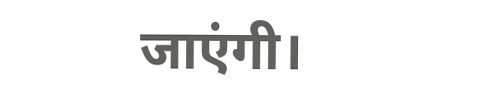जाएंगी।